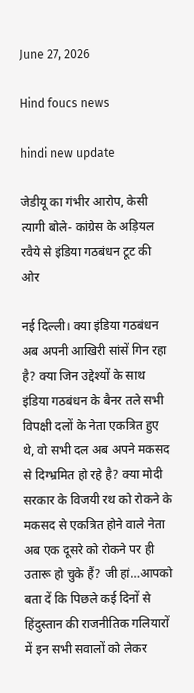June 27, 2026

Hind foucs news

hindi new update

जेडीयू का गंभीर आरोप, केसी त्यागी बोले- कांग्रेस के अड़ियल रवैये से इंडिया गठबंधन टूट की ओर

नई दिल्ली। क्या इंडिया गठबंधन अब अपनी आखिरी सांसें गिन रहा है? क्या जिन उद्देश्यों के साथ इंडिया गठबंधन के बैनर तले सभी विपक्षी दलों के नेता एकत्रित हुए थे, वो सभी दल अब अपने मकसद से दिग्भ्रमित हो रहे है? क्या मोदी सरकार के विजयी रथ को रोकने के मकसद से एकत्रित होने वाले नेता अब एक दूसरे को रोकने पर ही उतारू हो चुके हैं? जी हां…आपको बता दें कि पिछले कई दिनों से हिंदुस्तान की राजनीतिक गलियारों में इन सभी सवालों को लेकर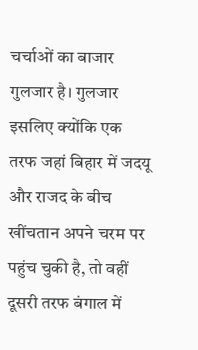चर्चाओं का बाजार गुलजार है। गुलजार इसलिए क्योंकि एक तरफ जहां बिहार में जदयू और राजद के बीच खींचतान अपने चरम पर पहुंच चुकी है, तो वहीं दूसरी तरफ बंगाल में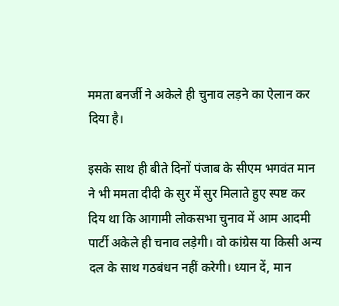ममता बनर्जी ने अकेले ही चुनाव लड़ने का ऐलान कर दिया है।

इसके साथ ही बीते दिनों पंजाब के सीएम भगवंत मान ने भी ममता दीदी के सुर में सुर मिलाते हुए स्पष्ट कर दिय था कि आगामी लोकसभा चुनाव में आम आदमी पार्टी अकेले ही चनाव लड़ेगी। वो कांग्रेस या किसी अन्य दल के साथ गठबंधन नहीं करेगी। ध्यान दें, मान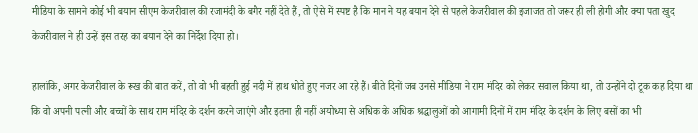मीडिया के सामने कोई भी बयान सीएम केजरीवाल की रजामंदी के बगैर नहीं देते हैं, तो ऐसे में स्पष्ट है कि मान ने यह बयान देने से पहले केजरीवाल की इजाजत तो जरूर ही ली होगी और क्या पता खुद केजरीवाल ने ही उन्हें इस तरह का बयान देने का निर्देश दिया हो।

हालांकि, अगर केजरीवाल के रूख की बात करें, तो वो भी बहती हुई नदी में हाथ धोते हुए नजर आ रहे हैं। बीते दिनों जब उनसे मीडिया ने राम मंदिर को लेकर सवाल किया था, तो उन्होंने दो टूक कह दिया था कि वो अपनी पत्नी और बच्चों के साथ राम मंदिर के दर्शन करने जाएंगे और इतना ही नहीं अयोध्या से अधिक के अधिक श्रद्धालुओं को आगामी दिनों में राम मंदिर के दर्शन के लिए बसों का भी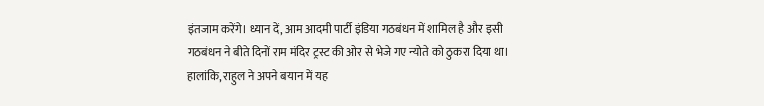इंतजाम करेंगे। ध्यान दें, आम आदमी पार्टी इंडिया गठबंधन में शामिल है और इसी गठबंधन ने बीते दिनों राम मंदिर ट्रस्ट की ओर से भेजे गए न्योते को ठुकरा दिया था। हालांकि, राहुल ने अपने बयान में यह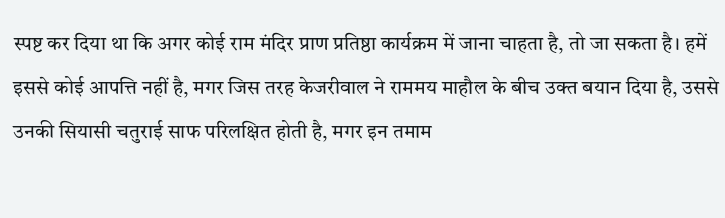स्पष्ट कर दिया था कि अगर कोई राम मंदिर प्राण प्रतिष्ठा कार्यक्रम में जाना चाहता है, तो जा सकता है। हमें इससे कोई आपत्ति नहीं है, मगर जिस तरह केजरीवाल ने राममय माहौल के बीच उक्त बयान दिया है, उससे उनकी सियासी चतुराई साफ परिलक्षित होती है, मगर इन तमाम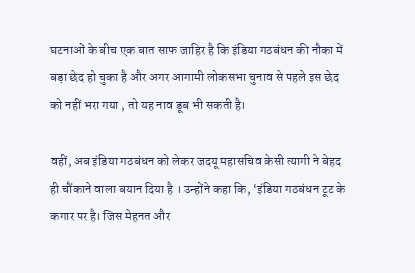घटनाओं के बीच एक बात साफ जाहिर है कि इंडिया गठबंधन की नौका में बड़ा छेद हो चुका है और अगर आगामी लोकसभा चुनाव से पहले इस छेद को नहीं भरा गया , तो यह नाव डूब भी सकती है।

वहीं, अब इंडिया गठबंधन को लेकर जदयू महासचिव केसी त्यागी ने बेहद ही चौंकाने वाला बयान दिया है । उन्होंने कहा कि, ‘इंडिया गठबंधन टूट के कगार पर है। जिस मेहनत और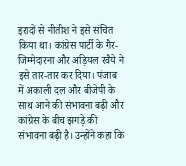इरादों से नीतीश ने इसे संचित किया था। कांग्रेस पार्टी के गैर-जिम्मेदारना और अड़ियल रवैये ने इसे तार-तार कर दिया। पंजाब में अकाली दल और बीजेपी के साथ आने की संभावना बढ़ी और कांग्रेस के बीच झगड़े की संभावना बढ़ी है। उन्होंने कहा कि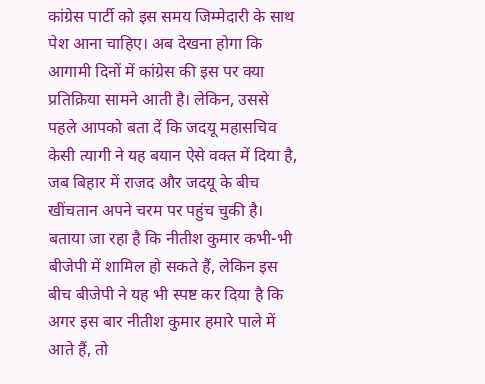कांग्रेस पार्टी को इस समय जिम्मेदारी के साथ पेश आना चाहिए। अब देखना होगा कि आगामी दिनों में कांग्रेस की इस पर क्या प्रतिक्रिया सामने आती है। लेकिन, उससे पहले आपको बता दें कि जदयू महासचिव केसी त्यागी ने यह बयान ऐसे वक्त में दिया है, जब बिहार में राजद और जदयू के बीच खींचतान अपने चरम पर पहुंच चुकी है। बताया जा रहा है कि नीतीश कुमार कभी-भी बीजेपी में शामिल हो सकते हैं, लेकिन इस बीच बीजेपी ने यह भी स्पष्ट कर दिया है कि अगर इस बार नीतीश कुमार हमारे पाले में आते हैं, तो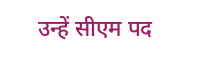उन्हें सीएम पद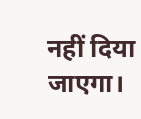नहीं दिया जाएगा।